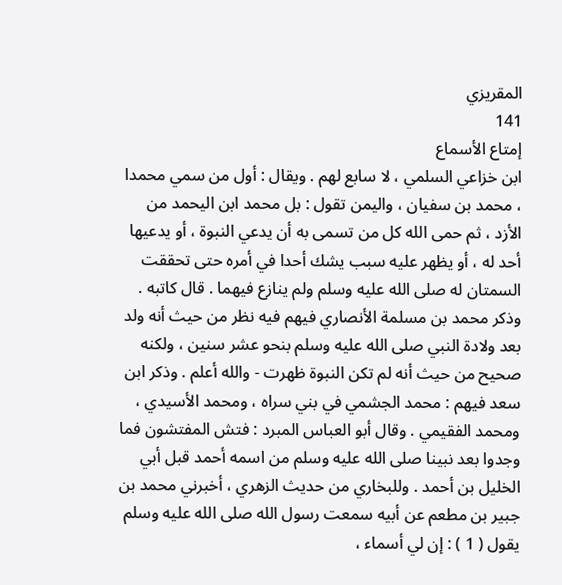المقريزي
141
إمتاع الأسماع
ابن خزاعي السلمي ، لا سابع لهم . ويقال : أول من سمي محمدا ، محمد بن سفيان ، واليمن تقول : بل محمد ابن اليحمد من الأزد ، ثم حمى الله كل من تسمى به أن يدعي النبوة ، أو يدعيها أحد له ، أو يظهر عليه سبب يشك أحدا في أمره حتى تحققت السمتان له صلى الله عليه وسلم ولم ينازع فيهما . قال كاتبه . وذكر محمد بن مسلمة الأنصاري فيهم فيه نظر من حيث أنه ولد بعد ولادة النبي صلى الله عليه وسلم بنحو عشر سنين ، ولكنه صحيح من حيث أنه لم تكن النبوة ظهرت - والله أعلم . وذكر ابن سعد فيهم : محمد الجشمي في بني سراه ، ومحمد الأسيدي ، ومحمد الفقيمي . وقال أبو العباس المبرد : فتش المفتشون فما وجدوا بعد نبينا صلى الله عليه وسلم من اسمه أحمد قبل أبي الخليل بن أحمد . وللبخاري من حديث الزهري ، أخبرني محمد بن جبير بن مطعم عن أبيه سمعت رسول الله صلى الله عليه وسلم يقول ( 1 ) : إن لي أسماء ،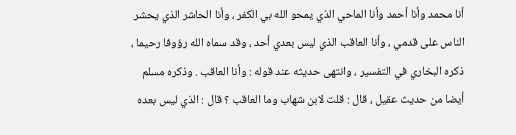أنا محمد وأنا أحمد وأنا الماحي الذي يمحو الله بي الكفر ، وأنا الحاشر الذي يحشر الناس على قدمي ، وأنا العاقب الذي ليس بعدي أحد ، وقد سماه الله رؤوفا رحيما ، ذكره البخاري في التفسير ، وانتهى حديثه عند قوله : وأنا العاقب . وذكره مسلم أيضا من حديث عقيل ، قال : قلت لابن شهاب وما العاقب ؟ قال : الذي ليس بعده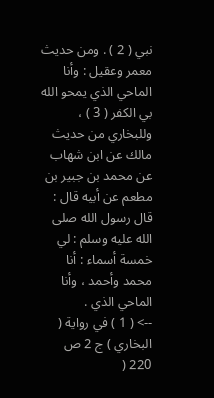نبي ( 2 ) . ومن حديث معمر وعقيل : وأنا الماحي الذي يمحو الله بي الكفر ( 3 ) ، وللبخاري من حديث مالك عن ابن شهاب عن محمد بن جبير بن مطعم عن أبيه قال : قال رسول الله صلى الله عليه وسلم : لي خمسة أسماء : أنا محمد وأحمد ، وأنا الماحي الذي .
--> ( 1 ) في رواية ( البخاري ) ج 2 ص 220 (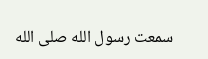سمعت رسول الله صلى الله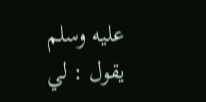عليه وسلم يقول : لي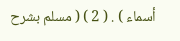أسماء ) . ( 2 ) ( مسلم بشرح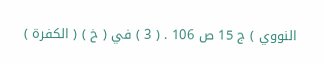النووي ) ج 15 ص 106 . ( 3 ) في ( خ ) ( الكفرة )